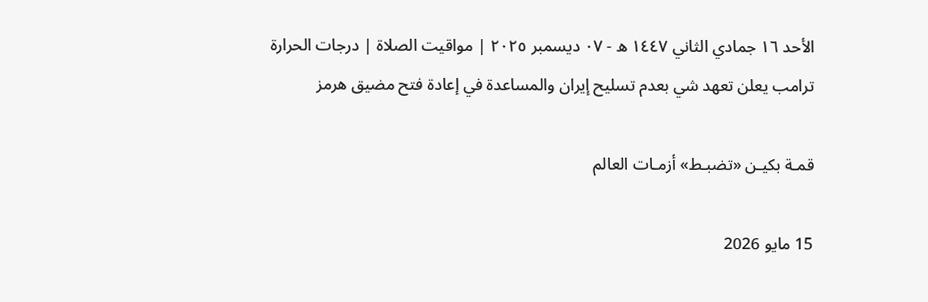الأحد ١٦ جمادي الثاني ١٤٤٧ ه - ٠٧ ديسمبر ٢٠٢٥ | مواقيت الصلاة | درجات الحرارة
ترامب يعلن تعهد شي بعدم تسليح إيران والمساعدة في إعادة فتح مضيق هرمز

قمـة بكيـن «تضبـط» أزمـات العالم

15 مايو 2026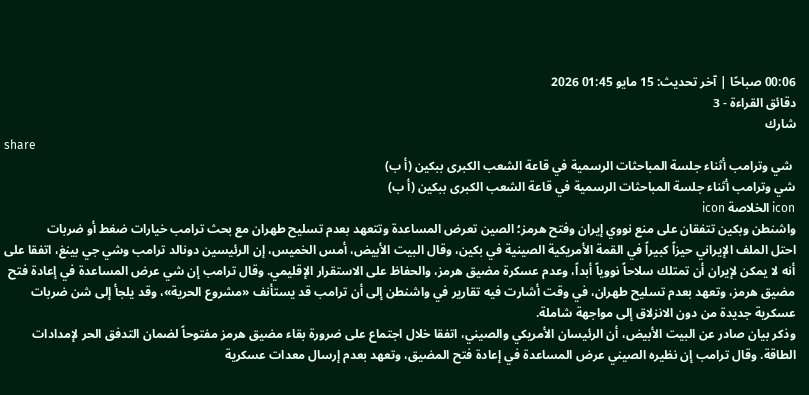00:06 صباحًا | آخر تحديث: 15 مايو 01:45 2026
دقائق القراءة - 3
شارك
share
 شي وترامب أثناء جلسة المباحثات الرسمية في قاعة الشعب الكبرى ببكين (أ ب)
شي وترامب أثناء جلسة المباحثات الرسمية في قاعة الشعب الكبرى ببكين (أ ب)
icon الخلاصة icon
واشنطن وبكين تتفقان على منع نووي إيران وفتح هرمز؛ الصين تعرض المساعدة وتتعهد بعدم تسليح طهران مع بحث ترامب خيارات ضغط أو ضربات
احتل الملف الإيراني حيزاً كبيراً في القمة الأمريكية الصينية في بكين، وقال البيت الأبيض، أمس الخميس، إن الرئيسين دونالد ترامب وشي جي بينغ، اتفقا على أنه لا يمكن لإيران أن تمتلك سلاحاً نووياً أبداً، وعدم عسكرة مضيق هرمز، والحفاظ على الاستقرار الإقليمي. وقال ترامب إن شي عرض المساعدة في إعادة فتح مضيق هرمز، وتعهد بعدم تسليح طهران، في وقت أشارت فيه تقارير في واشنطن إلى أن ترامب قد يستأنف «مشروع الحرية»، وقد يلجأ إلى شن ضربات عسكرية جديدة من دون الانزلاق إلى مواجهة شاملة.
وذكر بيان صادر ‌عن البيت الأبيض، أن الرئيسان الأمريكي والصيني، اتفقا خلال اجتماع على ضرورة بقاء مضيق هرمز مفتوحاً لضمان التدفق الحر لإمدادات الطاقة. وقال ترامب إن نظيره الصيني عرض المساعدة في إعادة فتح المضيق، وتعهد بعدم إرسال معدات عسكرية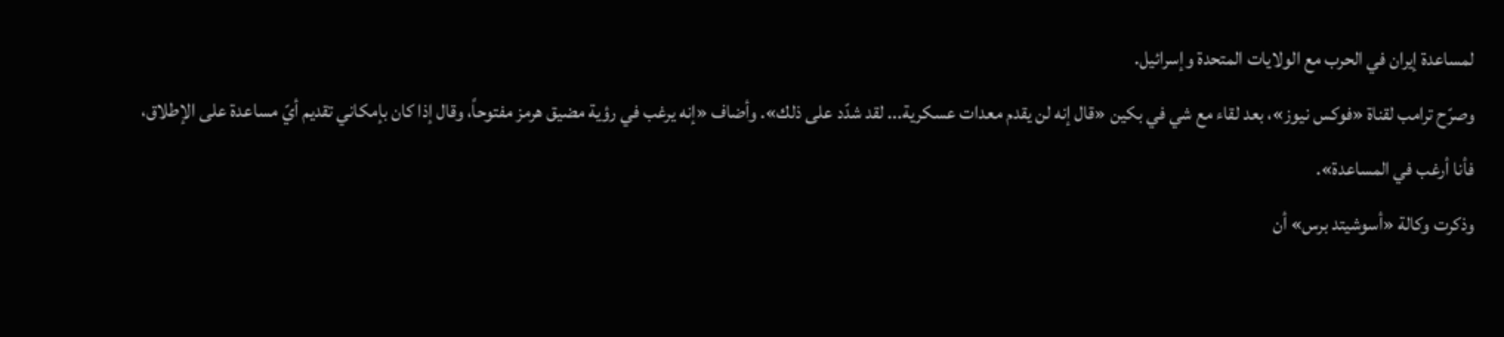لمساعدة إيران في الحرب مع الولايات المتحدة وإسرائيل.
وصرّح ترامب لقناة «فوكس نيوز»، بعد لقاء مع شي في بكين «قال إنه لن يقدم معدات عسكرية... لقد شدّد على ذلك». وأضاف «إنه يرغب في رؤية مضيق هرمز مفتوحاً، وقال إذا كان بإمكاني تقديم أيّ مساعدة على الإطلاق، فأنا أرغب في المساعدة».
وذكرت وكالة «أسوشيتد برس» أن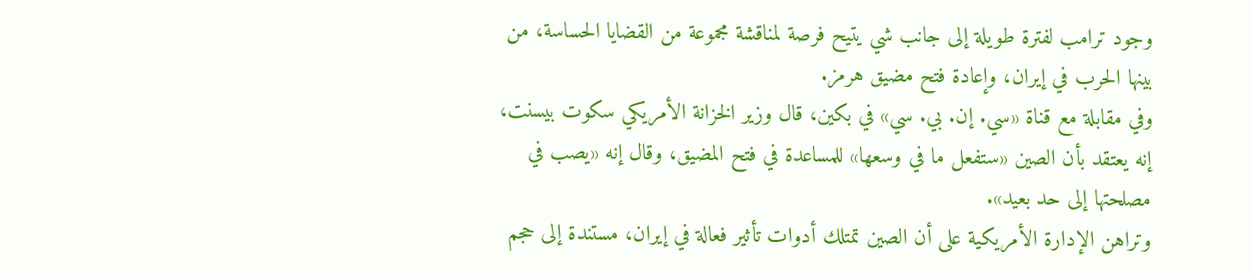وجود ترامب لفترة طويلة إلى جانب شي يتيح فرصة لمناقشة مجموعة من القضايا الحساسة، من بينها الحرب في إيران، وإعادة فتح مضيق هرمز.
وفي مقابلة مع قناة «سي. إن. بي. سي» في بكين، قال وزير الخزانة الأمريكي سكوت بيسنت، إنه يعتقد بأن الصين «ستفعل ما في وسعها» للمساعدة في فتح المضيق، وقال إنه «يصب في مصلحتها إلى حد بعيد».
وتراهن الإدارة الأمريكية على أن الصين تمتلك أدوات تأثير فعالة في إيران، مستندة إلى حجم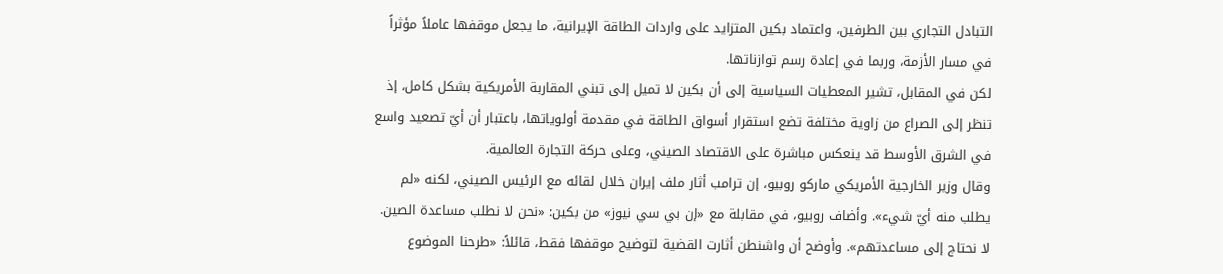التبادل التجاري بين الطرفين، واعتماد بكين المتزايد على واردات الطاقة الإيرانية، ما يجعل موقفها عاملاً مؤثراً في مسار الأزمة، وربما في إعادة رسم توازناتها.
لكن في المقابل، تشير المعطيات السياسية إلى أن بكين لا تميل إلى تبني المقاربة الأمريكية بشكل كامل، إذ تنظر إلى الصراع من زاوية مختلفة تضع استقرار أسواق الطاقة في مقدمة أولوياتها، باعتبار أن أيّ تصعيد واسع في الشرق الأوسط قد ينعكس مباشرة على الاقتصاد الصيني، وعلى حركة التجارة العالمية.
وقال وزير الخارجية الأمريكي ماركو روبيو، إن ترامب أثار ملف إيران خلال لقائه مع الرئيس الصيني، لكنه «لم يطلب منه أيّ شيء». وأضاف روبيو، في مقابلة مع «إن بي سي نيوز» من بكين: «نحن لا نطلب مساعدة الصين. لا نحتاج إلى مساعدتهم». وأوضح أن واشنطن أثارت القضية لتوضيح موقفها فقط، قائلاً: «طرحنا الموضوع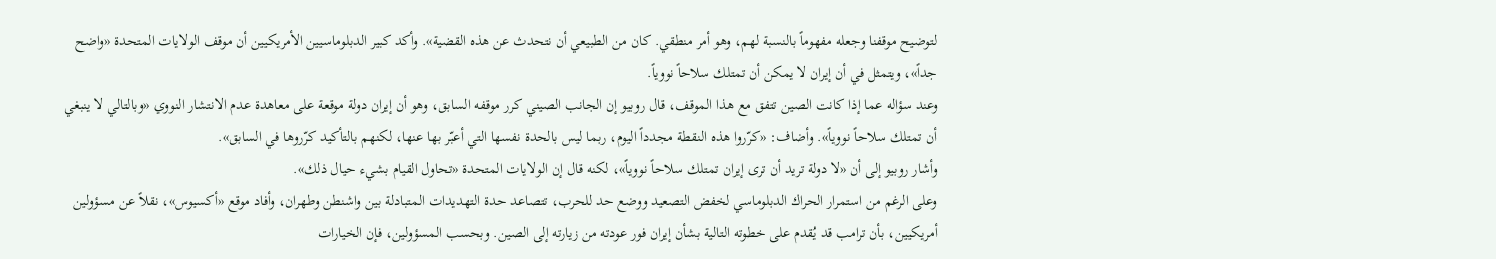لتوضيح موقفنا وجعله مفهوماً بالنسبة لهم، وهو أمر منطقي. كان من الطبيعي أن نتحدث عن هذه القضية». وأكد كبير الدبلوماسيين الأمريكيين أن موقف الولايات المتحدة «واضح جداً»، ويتمثل في أن إيران لا يمكن أن تمتلك سلاحاً نووياً.
وعند سؤاله عما إذا كانت الصين تتفق مع هذا الموقف، قال روبيو إن الجانب الصيني كرر موقفه السابق، وهو أن إيران دولة موقعة على معاهدة عدم الانتشار النووي «وبالتالي لا ينبغي أن تمتلك سلاحاً نووياً». وأضاف: «كرّروا هذه النقطة مجدداً اليوم، ربما ليس بالحدة نفسها التي أعبّر بها عنها، لكنهم بالتأكيد كرّروها في السابق».
وأشار روبيو إلى أن «لا دولة تريد أن ترى إيران تمتلك سلاحاً نووياً»، لكنه قال إن الولايات المتحدة «تحاول القيام بشيء حيال ذلك».
وعلى الرغم من استمرار الحراك الدبلوماسي لخفض التصعيد ووضع حد للحرب، تتصاعد حدة التهديدات المتبادلة بين واشنطن وطهران، وأفاد موقع «أكسيوس»، نقلاً عن مسؤولين أمريكيين، بأن ترامب قد يُقدم على خطوته التالية بشأن إيران فور عودته من زيارته إلى الصين. وبحسب المسؤولين، فإن الخيارات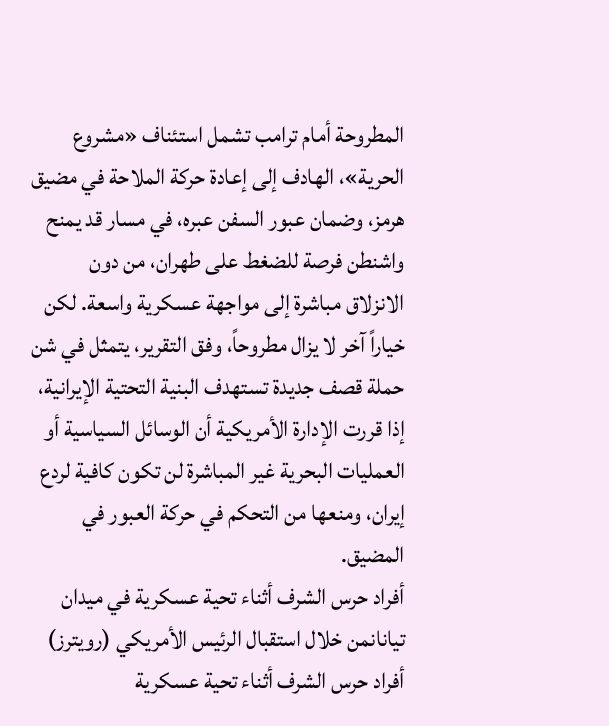المطروحة أمام ترامب تشمل استئناف «مشروع الحرية»، الهادف إلى إعادة حركة الملاحة في مضيق هرمز، وضمان عبور السفن عبره، في مسار قد يمنح واشنطن فرصة للضغط على طهران، من دون الانزلاق مباشرة إلى مواجهة عسكرية واسعة. لكن خياراً آخر لا يزال مطروحاً، وفق التقرير، يتمثل في شن حملة قصف جديدة تستهدف البنية التحتية الإيرانية، إذا قررت الإدارة الأمريكية أن الوسائل السياسية أو العمليات البحرية غير المباشرة لن تكون كافية لردع إيران، ومنعها من التحكم في حركة العبور في المضيق.
أفراد حرس الشرف أثناء تحية عسكرية في ميدان تيانانمن خلال استقبال الرئيس الأمريكي (رويترز)
أفراد حرس الشرف أثناء تحية عسكرية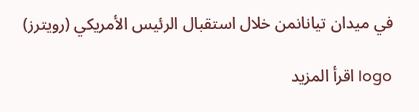في ميدان تيانانمن خلال استقبال الرئيس الأمريكي (رويترز)

logo اقرأ المزيد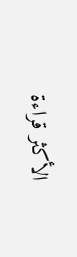الأكثر قراءة